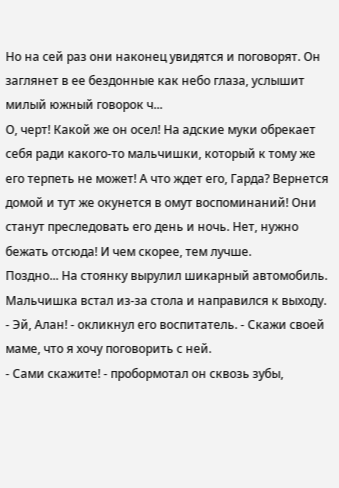Но на сей раз они наконец увидятся и поговорят. Он заглянет в ее бездонные как небо глаза, услышит милый южный говорок ч...
О, черт! Какой же он осел! На адские муки обрекает себя ради какого-то мальчишки, который к тому же его терпеть не может! А что ждет его, Гарда? Вернется домой и тут же окунется в омут воспоминаний! Они станут преследовать его день и ночь. Нет, нужно бежать отсюда! И чем скорее, тем лучше.
Поздно... На стоянку вырулил шикарный автомобиль. Мальчишка встал из-за стола и направился к выходу.
- Эй, Алан! - окликнул его воспитатель. - Скажи своей маме, что я хочу поговорить с ней.
- Сами скажите! - пробормотал он сквозь зубы,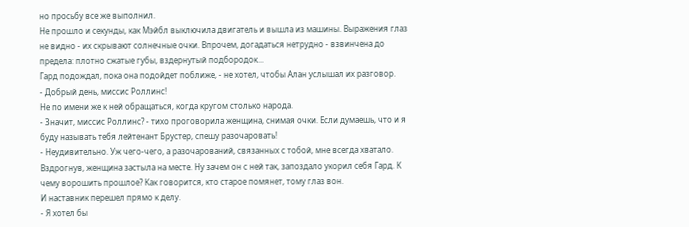но просьбу все же выполнил.
Не прошло и секунды, как Мэйбл выключила двигатель и вышла из машины. Выражения глаз не видно - их скрывают солнечные очки. Впрочем, догадаться нетрудно - взвинчена до предела: плотно сжатые губы, вздернутый подбородок...
Гард подождал, пока она подойдет поближе, - не хотел, чтобы Алан услышал их разговор.
- Добрый день, миссис Роллинс!
Не по имени же к ней обращаться, когда кругом столько народа.
- Значит, миссис Роллинс? - тихо проговорила женщина, снимая очки. Если думаешь, что и я буду называть тебя лейтенант Брустер, спешу разочаровать!
- Неудивительно. Уж чего-чего, а разочарований, связанных с тобой, мне всегда хватало.
Вздрогнув, женщина застыла на месте. Ну зачем он с ней так, запоздало укорил себя Гард. К чему ворошить прошлое? Как говорится, кто старое помянет, тому глаз вон.
И наставник перешел прямо к делу.
- Я хотел бы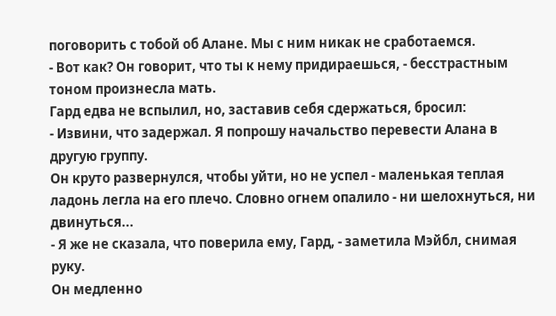поговорить с тобой об Алане. Мы с ним никак не сработаемся.
- Вот как? Он говорит, что ты к нему придираешься, - бесстрастным тоном произнесла мать.
Гард едва не вспылил, но, заставив себя сдержаться, бросил:
- Извини, что задержал. Я попрошу начальство перевести Алана в другую группу.
Он круто развернулся, чтобы уйти, но не успел - маленькая теплая ладонь легла на его плечо. Словно огнем опалило - ни шелохнуться, ни двинуться...
- Я же не сказала, что поверила ему, Гард, - заметила Мэйбл, снимая руку.
Он медленно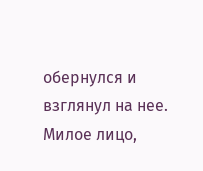обернулся и взглянул на нее. Милое лицо,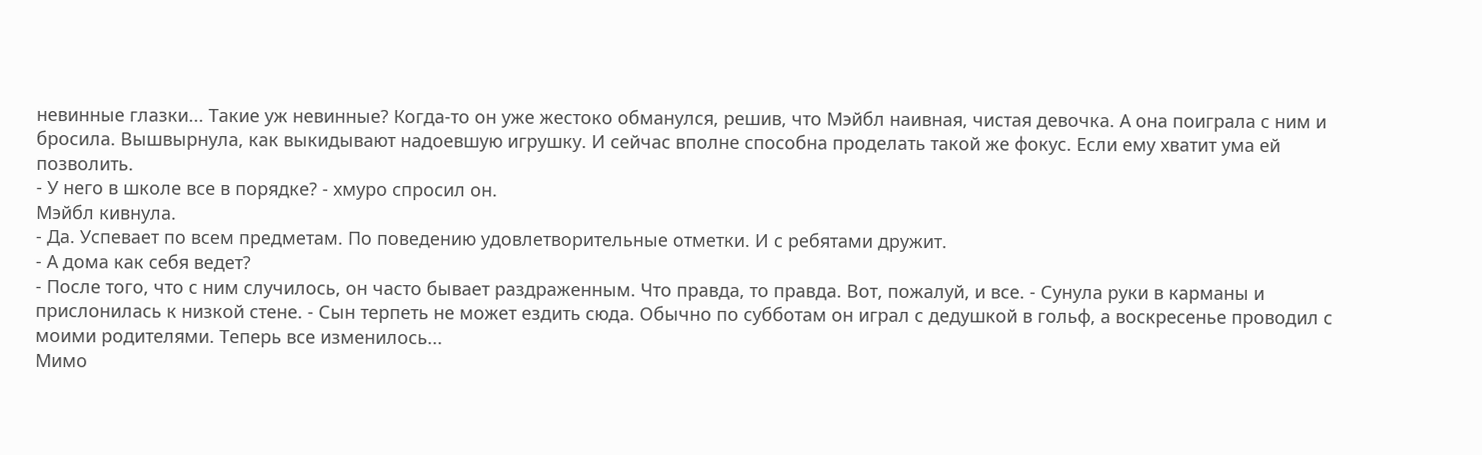невинные глазки... Такие уж невинные? Когда-то он уже жестоко обманулся, решив, что Мэйбл наивная, чистая девочка. А она поиграла с ним и бросила. Вышвырнула, как выкидывают надоевшую игрушку. И сейчас вполне способна проделать такой же фокус. Если ему хватит ума ей позволить.
- У него в школе все в порядке? - хмуро спросил он.
Мэйбл кивнула.
- Да. Успевает по всем предметам. По поведению удовлетворительные отметки. И с ребятами дружит.
- А дома как себя ведет?
- После того, что с ним случилось, он часто бывает раздраженным. Что правда, то правда. Вот, пожалуй, и все. - Сунула руки в карманы и прислонилась к низкой стене. - Сын терпеть не может ездить сюда. Обычно по субботам он играл с дедушкой в гольф, а воскресенье проводил с моими родителями. Теперь все изменилось...
Мимо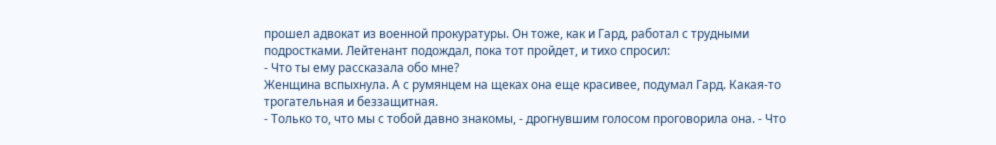прошел адвокат из военной прокуратуры. Он тоже, как и Гард, работал с трудными подростками. Лейтенант подождал, пока тот пройдет, и тихо спросил:
- Что ты ему рассказала обо мне?
Женщина вспыхнула. А с румянцем на щеках она еще красивее, подумал Гард. Какая-то трогательная и беззащитная.
- Только то, что мы с тобой давно знакомы, - дрогнувшим голосом проговорила она. - Что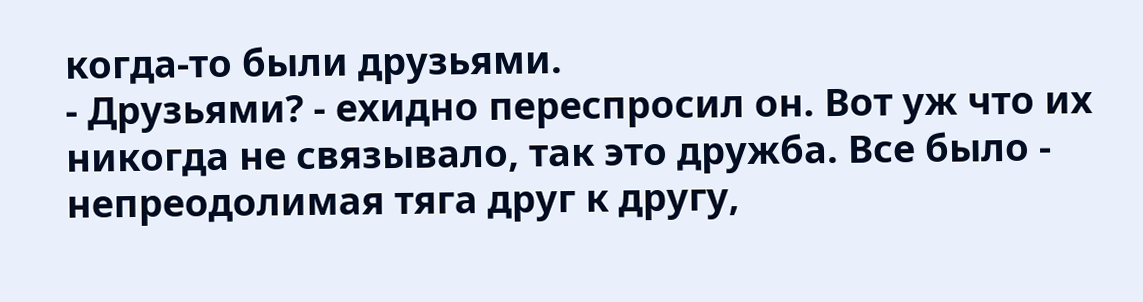когда-то были друзьями.
- Друзьями? - ехидно переспросил он. Вот уж что их никогда не связывало, так это дружба. Все было - непреодолимая тяга друг к другу,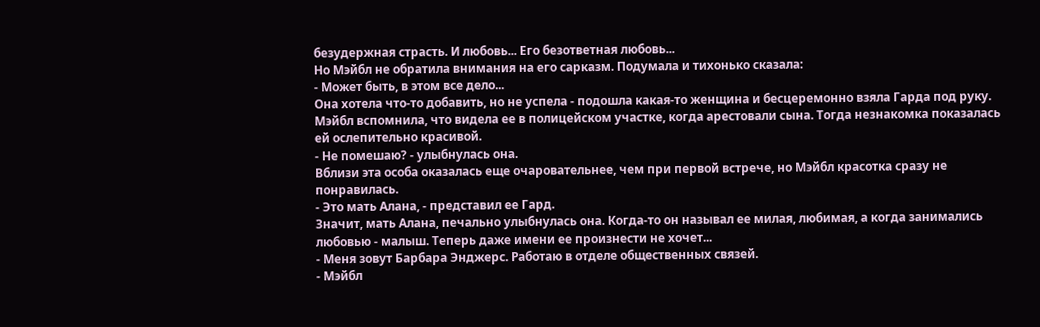безудержная страсть. И любовь... Его безответная любовь...
Но Мэйбл не обратила внимания на его сарказм. Подумала и тихонько сказала:
- Может быть, в этом все дело...
Она хотела что-то добавить, но не успела - подошла какая-то женщина и бесцеремонно взяла Гарда под руку. Мэйбл вспомнила, что видела ее в полицейском участке, когда арестовали сына. Тогда незнакомка показалась ей ослепительно красивой.
- Не помешаю? - улыбнулась она.
Вблизи эта особа оказалась еще очаровательнее, чем при первой встрече, но Мэйбл красотка сразу не понравилась.
- Это мать Алана, - представил ее Гард.
Значит, мать Алана, печально улыбнулась она. Когда-то он называл ее милая, любимая, а когда занимались любовью - малыш. Теперь даже имени ее произнести не хочет...
- Меня зовут Барбара Энджерс. Работаю в отделе общественных связей.
- Мэйбл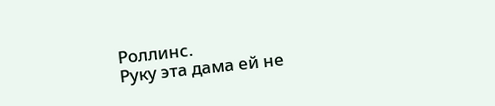Роллинс.
Руку эта дама ей не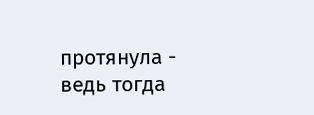протянула - ведь тогда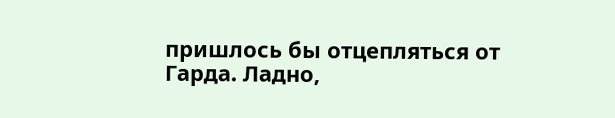пришлось бы отцепляться от Гарда. Ладно,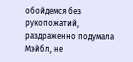обойдемся без рукопожатий, раздраженно подумала Мэйбл, не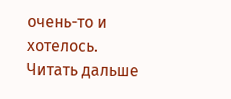очень-то и хотелось.
Читать дальше